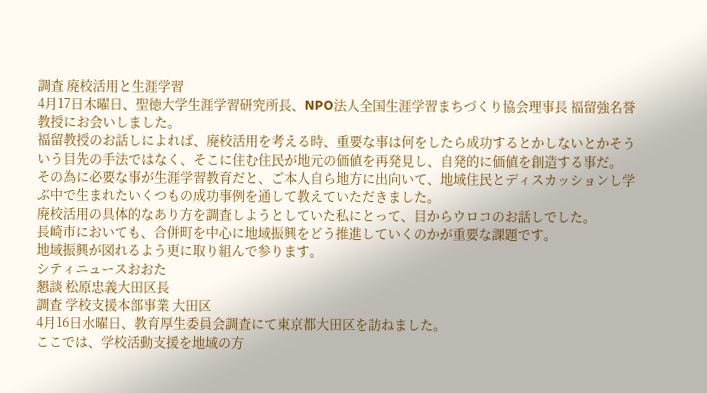調査 廃校活用と生涯学習
4月17日木曜日、聖徳大学生涯学習研究所長、NPO法人全国生涯学習まちづくり協会理事長 福留強名誉教授にお会いしました。
福留教授のお話しによれば、廃校活用を考える時、重要な事は何をしたら成功するとかしないとかそういう目先の手法ではなく、そこに住む住民が地元の価値を再発見し、自発的に価値を創造する事だ。
その為に必要な事が生涯学習教育だと、ご本人自ら地方に出向いて、地域住民とディスカッションし学ぶ中で生まれたいくつもの成功事例を通して教えていただきました。
廃校活用の具体的なあり方を調査しようとしていた私にとって、目からウロコのお話しでした。
長崎市においても、合併町を中心に地域振興をどう推進していくのかが重要な課題です。
地域振興が図れるよう更に取り組んで参ります。
シティニュースおおた
懇談 松原忠義大田区長
調査 学校支援本部事業 大田区
4月16日水曜日、教育厚生委員会調査にて東京都大田区を訪ねました。
ここでは、学校活動支援を地域の方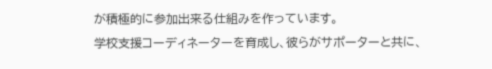が積極的に参加出来る仕組みを作っています。
学校支援コーディネーターを育成し、彼らがサポーターと共に、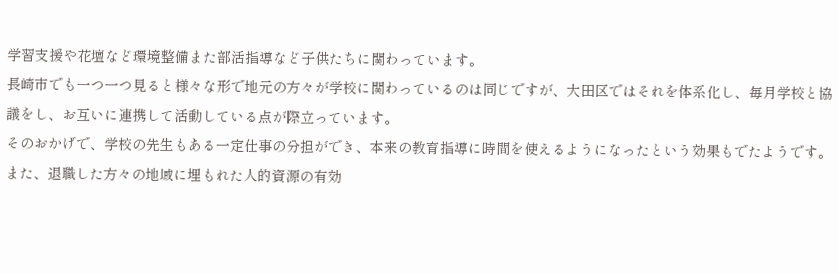学習支援や花壇など環境整備また部活指導など子供たちに関わっています。
長崎市でも一つ一つ見ると様々な形で地元の方々が学校に関わっているのは同じですが、大田区ではそれを体系化し、毎月学校と協議をし、お互いに連携して活動している点が際立っています。
そのおかげで、学校の先生もある一定仕事の分担ができ、本来の教育指導に時間を使えるようになったという効果もでたようです。
また、退職した方々の地域に埋もれた人的資源の有効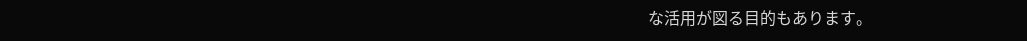な活用が図る目的もあります。